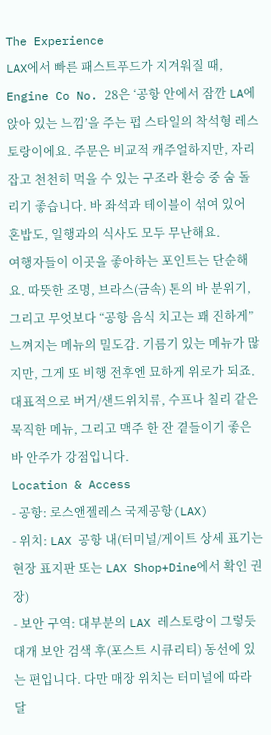The Experience
LAX에서 빠른 패스트푸드가 지겨워질 때, Engine Co No. 28은 ‘공항 안에서 잠깐 LA에 앉아 있는 느낌’을 주는 펍 스타일의 착석형 레스토랑이에요. 주문은 비교적 캐주얼하지만, 자리 잡고 천천히 먹을 수 있는 구조라 환승 중 숨 돌리기 좋습니다. 바 좌석과 테이블이 섞여 있어 혼밥도, 일행과의 식사도 모두 무난해요.
여행자들이 이곳을 좋아하는 포인트는 단순해요. 따뜻한 조명, 브라스(금속) 톤의 바 분위기, 그리고 무엇보다 “공항 음식 치고는 꽤 진하게” 느껴지는 메뉴의 밀도감. 기름기 있는 메뉴가 많지만, 그게 또 비행 전후엔 묘하게 위로가 되죠. 대표적으로 버거/샌드위치류, 수프나 칠리 같은 묵직한 메뉴, 그리고 맥주 한 잔 곁들이기 좋은 바 안주가 강점입니다.
Location & Access
- 공항: 로스앤젤레스 국제공항(LAX)
- 위치: LAX 공항 내(터미널/게이트 상세 표기는 현장 표지판 또는 LAX Shop+Dine에서 확인 권장)
- 보안 구역: 대부분의 LAX 레스토랑이 그렇듯 대개 보안 검색 후(포스트 시큐리티) 동선에 있는 편입니다. 다만 매장 위치는 터미널에 따라 달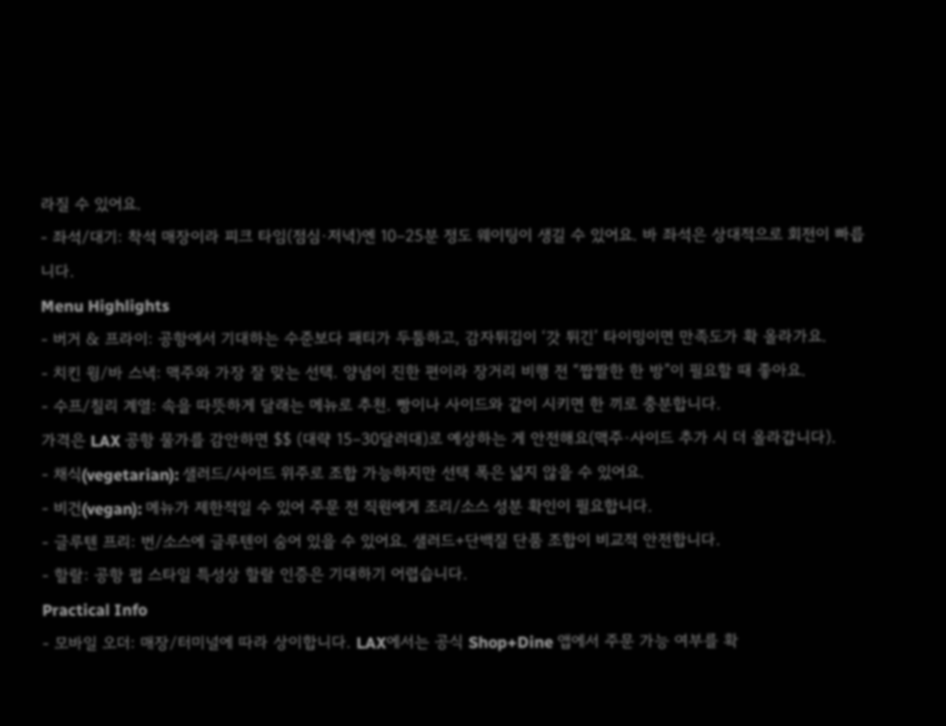라질 수 있어요.
- 좌석/대기: 착석 매장이라 피크 타임(점심·저녁)엔 10–25분 정도 웨이팅이 생길 수 있어요. 바 좌석은 상대적으로 회전이 빠릅니다.
Menu Highlights
- 버거 & 프라이: 공항에서 기대하는 수준보다 패티가 두툼하고, 감자튀김이 ‘갓 튀긴’ 타이밍이면 만족도가 확 올라가요.
- 치킨 윙/바 스낵: 맥주와 가장 잘 맞는 선택. 양념이 진한 편이라 장거리 비행 전 “짭짤한 한 방”이 필요할 때 좋아요.
- 수프/칠리 계열: 속을 따뜻하게 달래는 메뉴로 추천. 빵이나 사이드와 같이 시키면 한 끼로 충분합니다.
가격은 LAX 공항 물가를 감안하면 $$ (대략 15–30달러대)로 예상하는 게 안전해요(맥주·사이드 추가 시 더 올라갑니다).
- 채식(vegetarian): 샐러드/사이드 위주로 조합 가능하지만 선택 폭은 넓지 않을 수 있어요.
- 비건(vegan): 메뉴가 제한적일 수 있어 주문 전 직원에게 조리/소스 성분 확인이 필요합니다.
- 글루텐 프리: 번/소스에 글루텐이 숨어 있을 수 있어요. 샐러드+단백질 단품 조합이 비교적 안전합니다.
- 할랄: 공항 펍 스타일 특성상 할랄 인증은 기대하기 어렵습니다.
Practical Info
- 모바일 오더: 매장/터미널에 따라 상이합니다. LAX에서는 공식 Shop+Dine 앱에서 주문 가능 여부를 확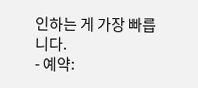인하는 게 가장 빠릅니다.
- 예약: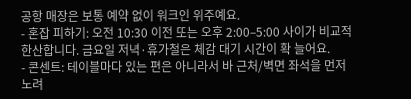공항 매장은 보통 예약 없이 워크인 위주예요.
- 혼잡 피하기: 오전 10:30 이전 또는 오후 2:00–5:00 사이가 비교적 한산합니다. 금요일 저녁·휴가철은 체감 대기 시간이 확 늘어요.
- 콘센트: 테이블마다 있는 편은 아니라서 바 근처/벽면 좌석을 먼저 노려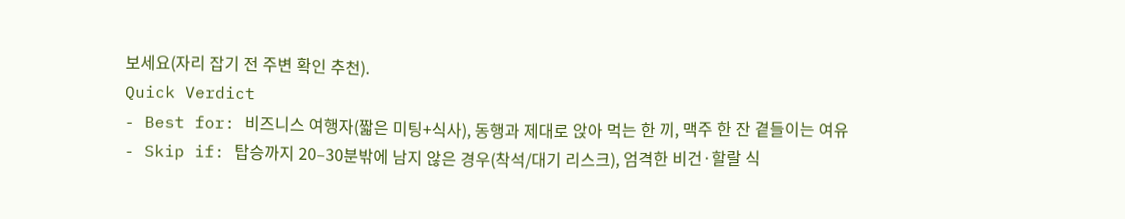보세요(자리 잡기 전 주변 확인 추천).
Quick Verdict
- Best for: 비즈니스 여행자(짧은 미팅+식사), 동행과 제대로 앉아 먹는 한 끼, 맥주 한 잔 곁들이는 여유
- Skip if: 탑승까지 20–30분밖에 남지 않은 경우(착석/대기 리스크), 엄격한 비건·할랄 식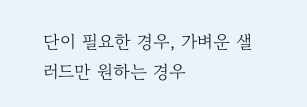단이 필요한 경우, 가벼운 샐러드만 원하는 경우